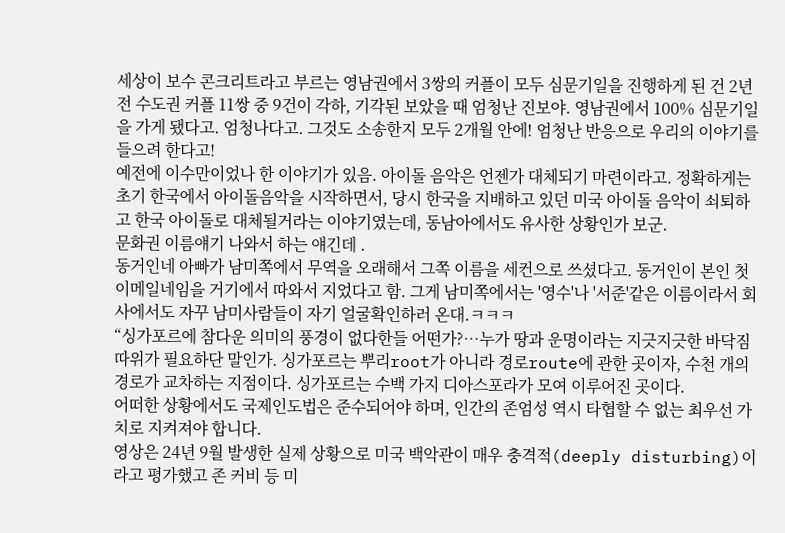세상이 보수 콘크리트라고 부르는 영남권에서 3쌍의 커플이 모두 심문기일을 진행하게 된 건 2년 전 수도권 커플 11쌍 중 9건이 각하, 기각된 보았을 때 엄청난 진보야. 영남권에서 100% 심문기일을 가게 됐다고. 엄청나다고. 그것도 소송한지 모두 2개월 안에! 엄청난 반응으로 우리의 이야기를 들으려 한다고!
예전에 이수만이었나 한 이야기가 있음. 아이돌 음악은 언젠가 대체되기 마련이라고. 정확하게는 초기 한국에서 아이돌음악을 시작하면서, 당시 한국을 지배하고 있던 미국 아이돌 음악이 쇠퇴하고 한국 아이돌로 대체될거라는 이야기였는데, 동남아에서도 유사한 상황인가 보군.
문화권 이름얘기 나와서 하는 얘긴데 .
동거인네 아빠가 남미쪽에서 무역을 오래해서 그쪽 이름을 세컨으로 쓰셨다고. 동거인이 본인 첫 이메일네임을 거기에서 따와서 지었다고 함. 그게 남미쪽에서는 '영수'나 '서준'같은 이름이라서 회사에서도 자꾸 남미사람들이 자기 얼굴확인하러 온대.ㅋㅋㅋ
“싱가포르에 참다운 의미의 풍경이 없다한들 어떤가?…누가 땅과 운명이라는 지긋지긋한 바닥짐 따위가 필요하단 말인가. 싱가포르는 뿌리root가 아니라 경로route에 관한 곳이자, 수천 개의 경로가 교차하는 지점이다. 싱가포르는 수백 가지 디아스포라가 모여 이루어진 곳이다.
어떠한 상황에서도 국제인도법은 준수되어야 하며, 인간의 존엄성 역시 타협할 수 없는 최우선 가치로 지켜져야 합니다.
영상은 24년 9월 발생한 실제 상황으로 미국 백악관이 매우 충격적(deeply disturbing)이라고 평가했고 존 커비 등 미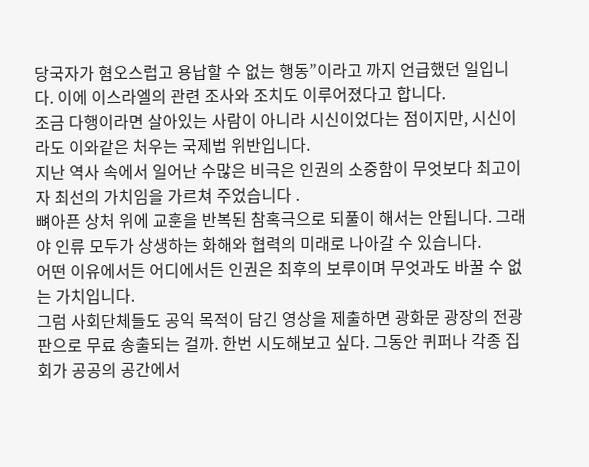당국자가 혐오스럽고 용납할 수 없는 행동”이라고 까지 언급했던 일입니다. 이에 이스라엘의 관련 조사와 조치도 이루어졌다고 합니다.
조금 다행이라면 살아있는 사람이 아니라 시신이었다는 점이지만, 시신이라도 이와같은 처우는 국제법 위반입니다.
지난 역사 속에서 일어난 수많은 비극은 인권의 소중함이 무엇보다 최고이자 최선의 가치임을 가르쳐 주었습니다 .
뼈아픈 상처 위에 교훈을 반복된 참혹극으로 되풀이 해서는 안됩니다. 그래야 인류 모두가 상생하는 화해와 협력의 미래로 나아갈 수 있습니다.
어떤 이유에서든 어디에서든 인권은 최후의 보루이며 무엇과도 바꿀 수 없는 가치입니다.
그럼 사회단체들도 공익 목적이 담긴 영상을 제출하면 광화문 광장의 전광판으로 무료 송출되는 걸까. 한번 시도해보고 싶다. 그동안 퀴퍼나 각종 집회가 공공의 공간에서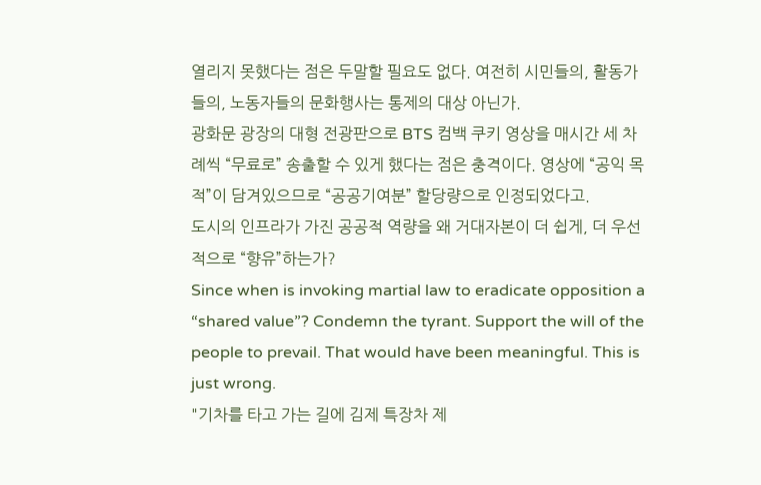열리지 못했다는 점은 두말할 필요도 없다. 여전히 시민들의, 활동가들의, 노동자들의 문화행사는 통제의 대상 아닌가.
광화문 광장의 대형 전광판으로 BTS 컴백 쿠키 영상을 매시간 세 차례씩 “무료로” 송출할 수 있게 했다는 점은 충격이다. 영상에 “공익 목적”이 담겨있으므로 “공공기여분” 할당량으로 인정되었다고.
도시의 인프라가 가진 공공적 역량을 왜 거대자본이 더 쉽게, 더 우선적으로 “향유”하는가?
Since when is invoking martial law to eradicate opposition a “shared value”? Condemn the tyrant. Support the will of the people to prevail. That would have been meaningful. This is just wrong.
"기차를 타고 가는 길에 김제 특장차 제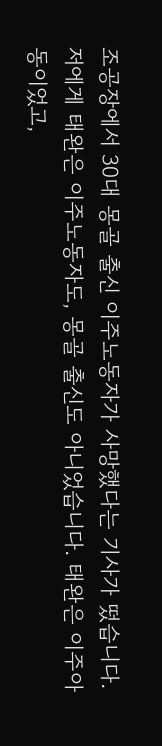조공장에서 30대 몽골 출신 이주노동자가 사망했다는 기사가 떴습니다.
저에게 태완은 이주노동자도, 몽골 출신도 아니었습니다. 태완은 이주아동이었고,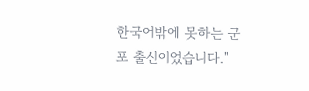한국어밖에 못하는 군포 출신이었습니다."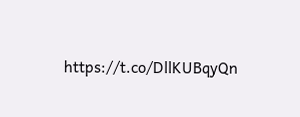https://t.co/DllKUBqyQn